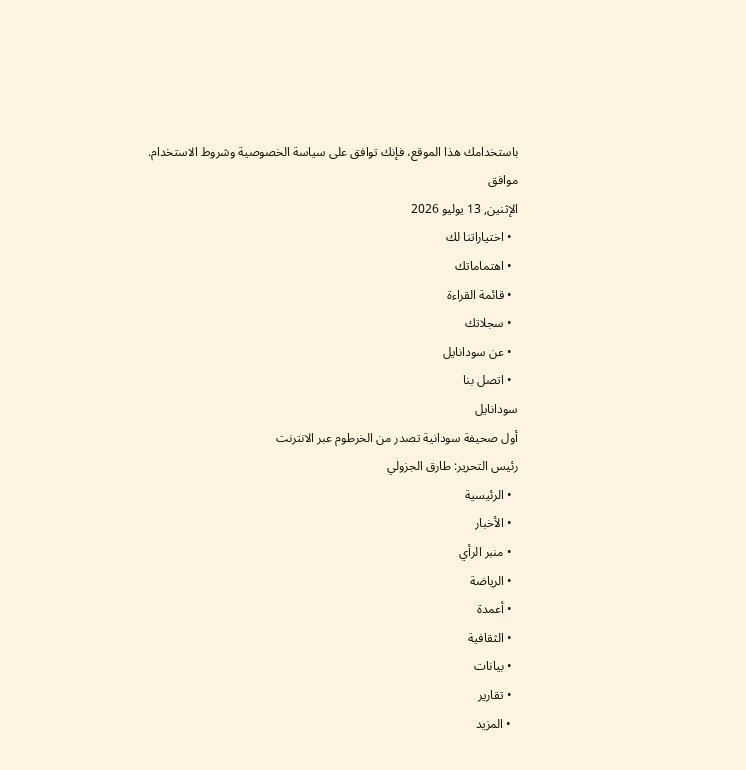باستخدامك هذا الموقع، فإنك توافق على سياسة الخصوصية وشروط الاستخدام.
موافق
الإثنين, 13 يوليو 2026
  • اختياراتنا لك
  • اهتماماتك
  • قائمة القراءة
  • سجلاتك
  • عن سودانايل
  • اتصل بنا
سودانايل
أول صحيفة سودانية تصدر من الخرطوم عبر الانترنت
رئيس التحرير: طارق الجزولي
  • الرئيسية
  • الأخبار
  • منبر الرأي
  • الرياضة
  • أعمدة
  • الثقافية
  • بيانات
  • تقارير
  • المزيد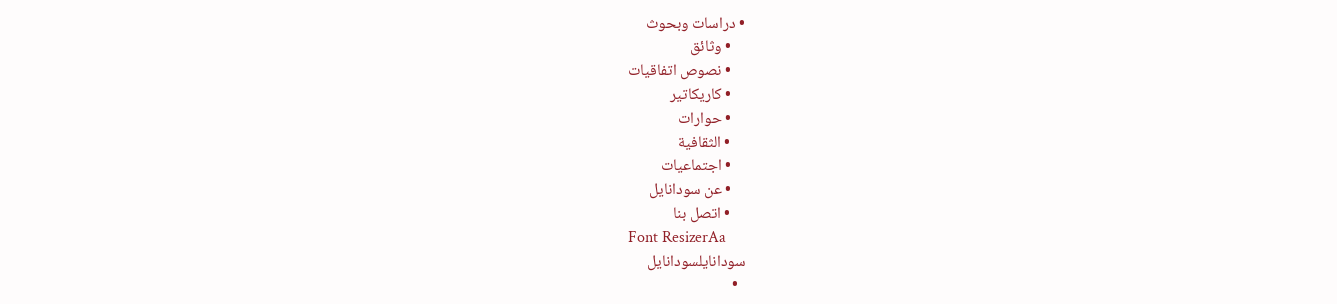• دراسات وبحوث
    • وثائق
    • نصوص اتفاقيات
    • كاريكاتير
    • حوارات
    • الثقافية
    • اجتماعيات
    • عن سودانايل
    • اتصل بنا
Font ResizerAa
سودانايلسودانايل
  •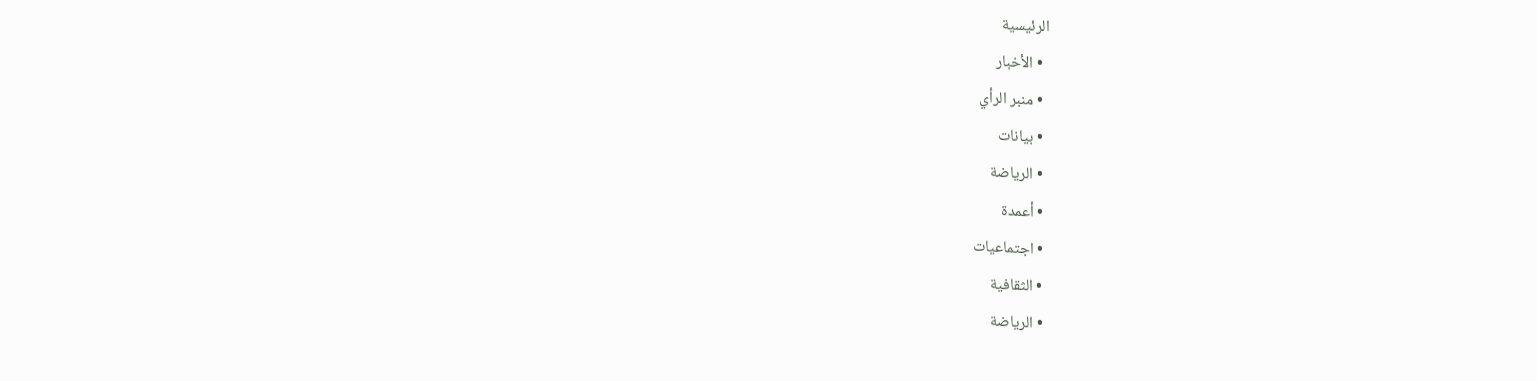الرئيسية
  • الأخبار
  • منبر الرأي
  • بيانات
  • الرياضة
  • أعمدة
  • اجتماعيات
  • الثقافية
  • الرياضة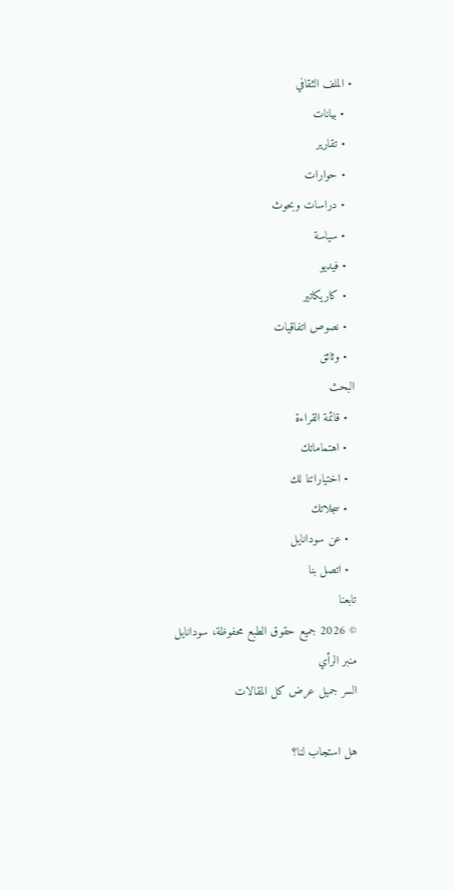• الملف الثقافي
  • بيانات
  • تقارير
  • حوارات
  • دراسات وبحوث
  • سياسة
  • فيديو
  • كاريكاتير
  • نصوص اتفاقيات
  • وثائق
البحث
  • قائمة القراءة
  • اهتماماتك
  • اختياراتنا لك
  • سجلاتك
  • عن سودانايل
  • اتصل بنا
تابعنا
© 2026 جميع حقوق الطبع محفوظة، سودانايل
منبر الرأي
السر جميل عرض كل المقالات

هل استجاب لنا؟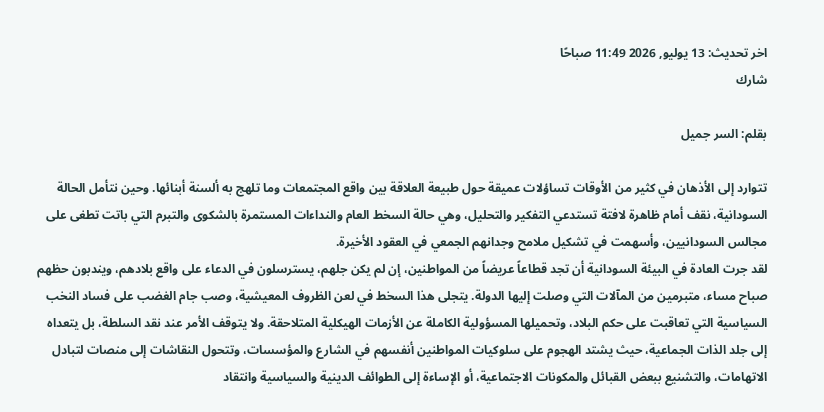اخر تحديث: 13 يوليو, 2026 11:49 صباحًا
شارك

بقلم: السر جميل

تتوارد إلى الأذهان في كثير من الأوقات تساؤلات عميقة حول طبيعة العلاقة بين واقع المجتمعات وما تلهج به ألسنة أبنائها. وحين نتأمل الحالة السودانية، نقف أمام ظاهرة لافتة تستدعي التفكير والتحليل، وهي حالة السخط العام والنداءات المستمرة بالشكوى والتبرم التي باتت تطغى على مجالس السودانيين، وأسهمت في تشكيل ملامح وجدانهم الجمعي في العقود الأخيرة.
لقد جرت العادة في البيئة السودانية أن تجد قطاعاً عريضاً من المواطنين، إن لم يكن جلهم، يسترسلون في الدعاء على واقع بلادهم، ويندبون حظهم صباح مساء، متبرمين من المآلات التي وصلت إليها الدولة. يتجلى هذا السخط في لعن الظروف المعيشية، وصب جام الغضب على فساد النخب السياسية التي تعاقبت على حكم البلاد، وتحميلها المسؤولية الكاملة عن الأزمات الهيكلية المتلاحقة. ولا يتوقف الأمر عند نقد السلطة، بل يتعداه إلى جلد الذات الجماعية، حيث يشتد الهجوم على سلوكيات المواطنين أنفسهم في الشارع والمؤسسات، وتتحول النقاشات إلى منصات لتبادل الاتهامات، والتشنيع ببعض القبائل والمكونات الاجتماعية، أو الإساءة إلى الطوائف الدينية والسياسية وانتقاد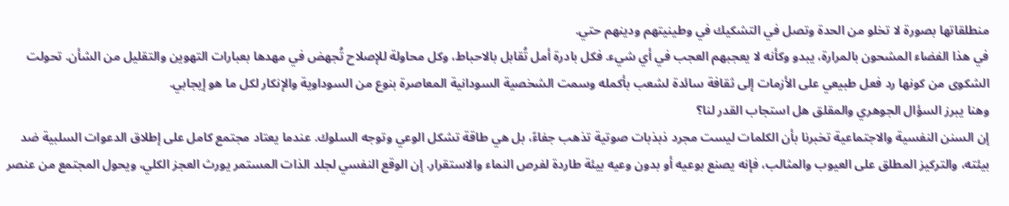منطلقاتها بصورة لا تخلو من الحدة وتصل في التشكيك في وطينيتهم ودينهم حتي.
في هذا الفضاء المشحون بالمرارة، يبدو وكأنه لا يعجبهم العجب في أي شيء. فكل بادرة أمل تُقابل بالاحباط، وكل محاولة للإصلاح تُجهض في مهدها بعبارات التهوين والتقليل من الشأن. تحولت الشكوى من كونها رد فعل طبيعي على الأزمات إلى ثقافة سائدة لشعب بأكمله وسمت الشخصية السودانية المعاصرة بنوع من السوداوية والإنكار لكل ما هو إيجابي.
وهنا يبرز السؤال الجوهري والمقلق هل استجاب القدر لنا؟
إن السنن النفسية والاجتماعية تخبرنا بأن الكلمات ليست مجرد ذبذبات صوتية تذهب جفاءً، بل هي طاقة تشكل الوعي وتوجه السلوك. عندما يعتاد مجتمع كامل على إطلاق الدعوات السلبية ضد بيئته، والتركيز المطلق على العيوب والمثالب، فإنه يصنع بوعيه أو بدون وعيه بيئة طاردة لفرص النماء والاستقرار. إن الوقع النفسي لجلد الذات المستمر يورث العجز الكلي، ويحول المجتمع من عنصر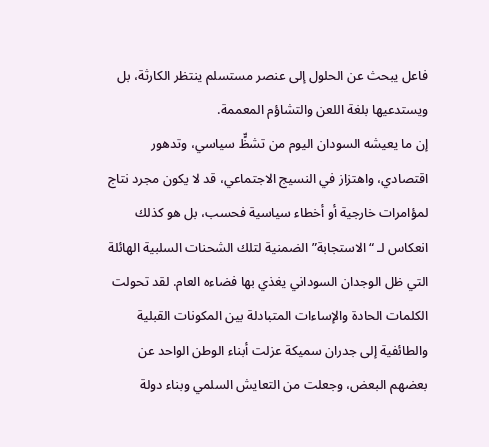فاعل يبحث عن الحلول إلى عنصر مستسلم ينتظر الكارثة، بل ويستدعيها بلغة اللعن والتشاؤم المعممة.
إن ما يعيشه السودان اليوم من تشظٍّ سياسي، وتدهور اقتصادي، واهتزاز في النسيج الاجتماعي، قد لا يكون مجرد نتاج لمؤامرات خارجية أو أخطاء سياسية فحسب، بل هو كذلك انعكاس لـ “الاستجابة” الضمنية لتلك الشحنات السلبية الهائلة التي ظل الوجدان السوداني يغذي بها فضاءه العام. لقد تحولت الكلمات الحادة والإساءات المتبادلة بين المكونات القبلية والطائفية إلى جدران سميكة عزلت أبناء الوطن الواحد عن بعضهم البعض، وجعلت من التعايش السلمي وبناء دولة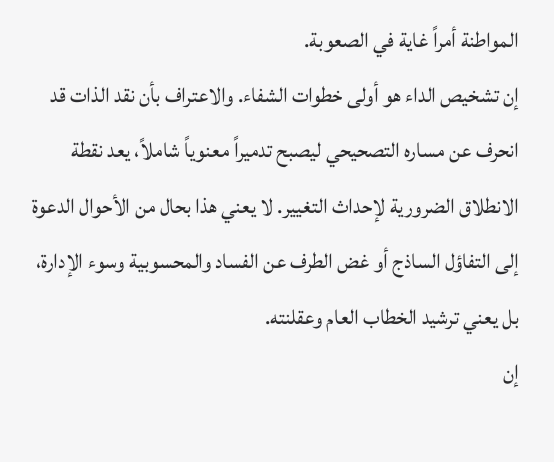المواطنة أمراً غاية في الصعوبة.
إن تشخيص الداء هو أولى خطوات الشفاء. والاعتراف بأن نقد الذات قد انحرف عن مساره التصحيحي ليصبح تدميراً معنوياً شاملاً، يعد نقطة الانطلاق الضرورية لإحداث التغيير. لا يعني هذا بحال من الأحوال الدعوة إلى التفاؤل الساذج أو غض الطرف عن الفساد والمحسوبية وسوء الإدارة، بل يعني ترشيد الخطاب العام وعقلنته.
إن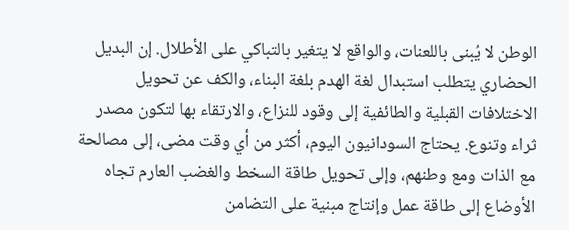الوطن لا يُبنى باللعنات، والواقع لا يتغير بالتباكي على الأطلال. إن البديل الحضاري يتطلب استبدال لغة الهدم بلغة البناء، والكف عن تحويل الاختلافات القبلية والطائفية إلى وقود للنزاع، والارتقاء بها لتكون مصدر ثراء وتنوع. يحتاج السودانيون اليوم، أكثر من أي وقت مضى، إلى مصالحة مع الذات ومع وطنهم، وإلى تحويل طاقة السخط والغضب العارم تجاه الأوضاع إلى طاقة عمل وإنتاج مبنية على التضامن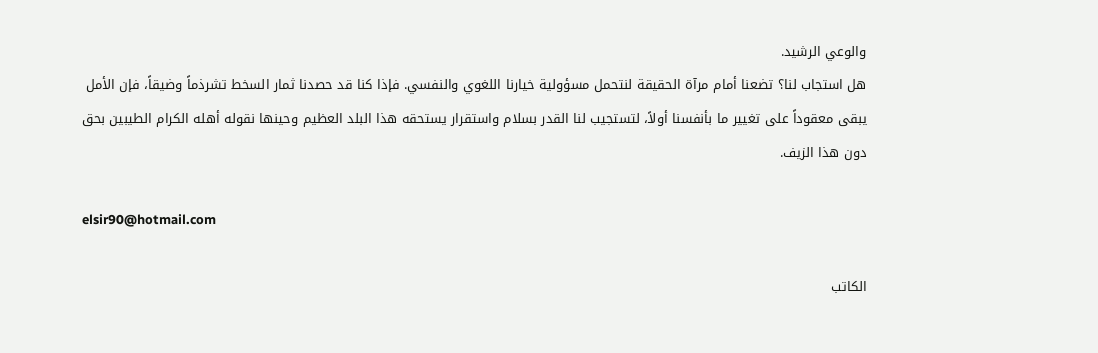والوعي الرشيد.
هل استجاب لنا؟ تضعنا أمام مرآة الحقيقة لنتحمل مسؤولية خيارنا اللغوي والنفسي. فإذا كنا قد حصدنا ثمار السخط تشرذماً وضيقاً، فإن الأمل يبقى معقوداً على تغيير ما بأنفسنا أولاً، لتستجيب لنا القدر بسلام واستقرار يستحقه هذا البلد العظيم وحينها نقوله أهله الكرام الطيبين بحق دون هذا الزيف.

elsir90@hotmail.com

الكاتب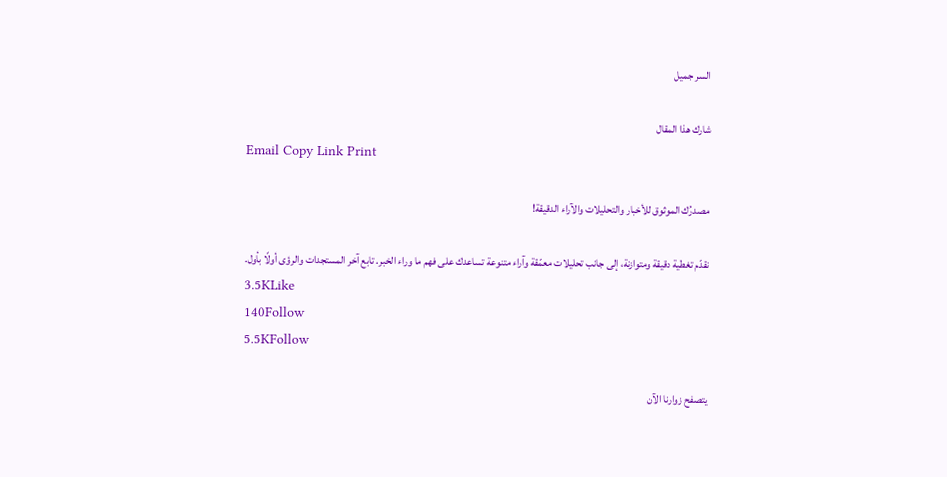السر جميل

شارك هذا المقال
Email Copy Link Print

مصدرُك الموثوق للأخبار والتحليلات والآراء الدقيقة!

نقدّم تغطية دقيقة ومتوازنة، إلى جانب تحليلات معمّقة وآراء متنوعة تساعدك على فهم ما وراء الخبر. تابع آخر المستجدات والرؤى أولًا بأول.
3.5KLike
140Follow
5.5KFollow

يتصفح زوارنا الآن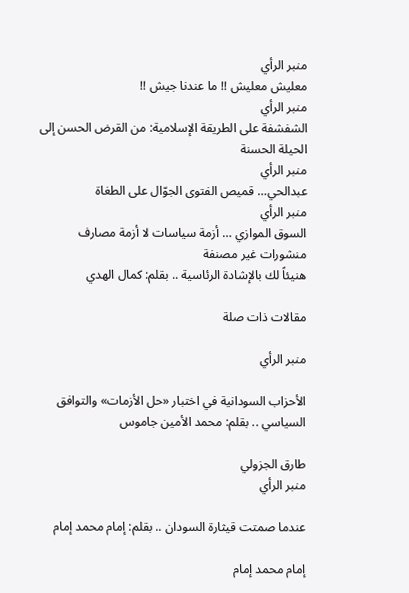منبر الرأي
معليش معليش !! ما عندنا جيش !!
منبر الرأي
الشفشفة على الطريقة الإسلامية: من القرض الحسن إلى الحيلة الحسنة
منبر الرأي
عبدالحي… قميص الفتوى الجوّال على الطغاة
منبر الرأي
السوق الموازي … أزمة سياسات لا أزمة مصارف
منشورات غير مصنفة
هنيئاً لك بالإشادة الرئاسية .. بقلم: كمال الهدي

مقالات ذات صلة

منبر الرأي

الأحزاب السودانية في اختبار «حل الأزمات» والتوافق السياسي .. بقلم: محمد الأمين جاموس

طارق الجزولي
منبر الرأي

عندما صمتت قيثارة السودان .. بقلم: إمام محمد إمام

إمام محمد إمام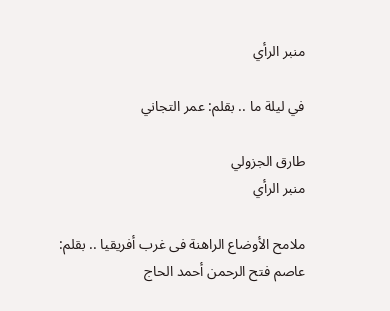منبر الرأي

في ليلة ما .. بقلم: عمر التجاني

طارق الجزولي
منبر الرأي

ملامح الأوضاع الراهنة فى غرب أفريقيا .. بقلم: عاصم فتح الرحمن أحمد الحاج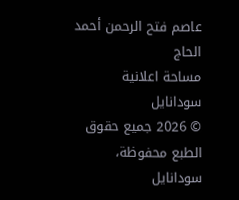عاصم فتح الرحمن أحمد الحاج
مساحة اعلانية
سودانايل
© 2026 جميع حقوق الطبع محفوظة، سودانايل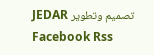تصميم وتطوير JEDAR
Facebook Rss